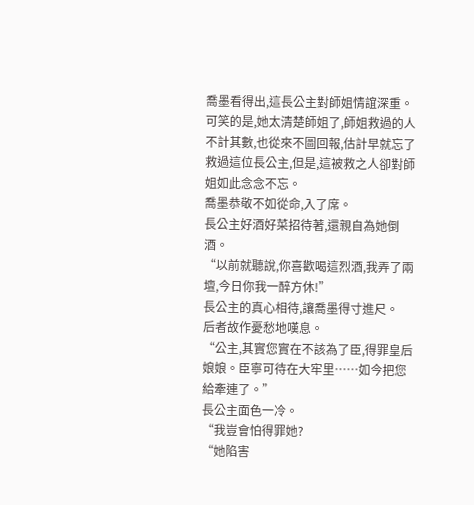喬墨看得出,這長公主對師姐情誼深重。
可笑的是,她太清楚師姐了,師姐救過的人不計其數,也從來不圖回報,估計早就忘了救過這位長公主,但是,這被救之人卻對師姐如此念念不忘。
喬墨恭敬不如從命,入了席。
長公主好酒好菜招待著,還親自為她倒酒。
“以前就聽說,你喜歡喝這烈酒,我弄了兩壇,今日你我一醉方休!”
長公主的真心相待,讓喬墨得寸進尺。
后者故作憂愁地嘆息。
“公主,其實您實在不該為了臣,得罪皇后娘娘。臣寧可待在大牢里……如今把您給牽連了。”
長公主面色一冷。
“我豈會怕得罪她?
“她陷害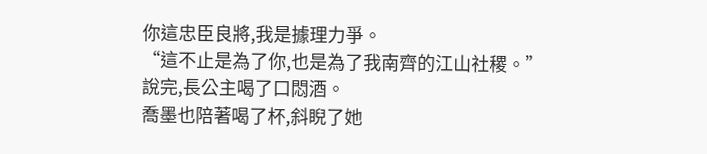你這忠臣良將,我是據理力爭。
“這不止是為了你,也是為了我南齊的江山社稷。”
說完,長公主喝了口悶酒。
喬墨也陪著喝了杯,斜睨了她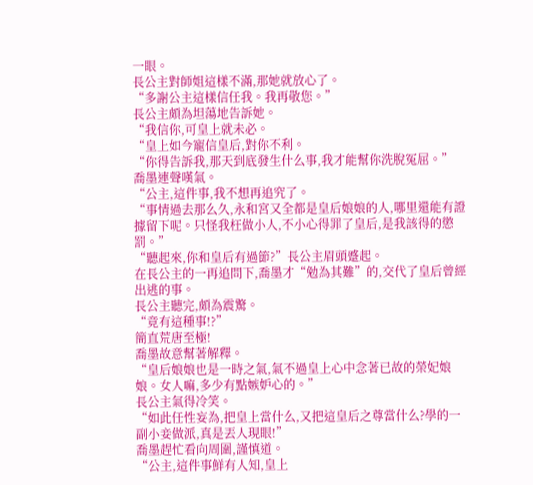一眼。
長公主對師姐這樣不滿,那她就放心了。
“多謝公主這樣信任我。我再敬您。”
長公主頗為坦蕩地告訴她。
“我信你,可皇上就未必。
“皇上如今寵信皇后,對你不利。
“你得告訴我,那天到底發生什么事,我才能幫你洗脫冤屈。”
喬墨連聲嘆氣。
“公主,這件事,我不想再追究了。
“事情過去那么久,永和宮又全都是皇后娘娘的人,哪里還能有證據留下呢。只怪我枉做小人,不小心得罪了皇后,是我該得的懲罰。”
“聽起來,你和皇后有過節?”長公主眉頭蹙起。
在長公主的一再追問下,喬墨才“勉為其難”的,交代了皇后曾經出逃的事。
長公主聽完,頗為震驚。
“竟有這種事!?”
簡直荒唐至極!
喬墨故意幫著解釋。
“皇后娘娘也是一時之氣,氣不過皇上心中念著已故的榮妃娘娘。女人嘛,多少有點嫉妒心的。”
長公主氣得冷笑。
“如此任性妄為,把皇上當什么,又把這皇后之尊當什么?學的一副小妾做派,真是丟人現眼!”
喬墨趕忙看向周圍,謹慎道。
“公主,這件事鮮有人知,皇上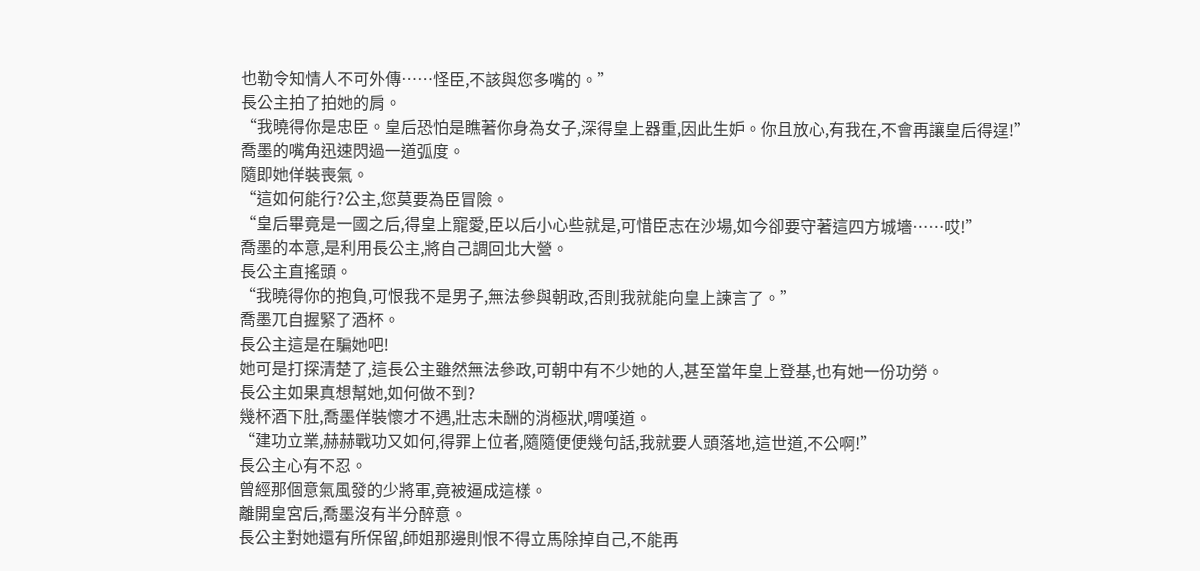也勒令知情人不可外傳……怪臣,不該與您多嘴的。”
長公主拍了拍她的肩。
“我曉得你是忠臣。皇后恐怕是瞧著你身為女子,深得皇上器重,因此生妒。你且放心,有我在,不會再讓皇后得逞!”
喬墨的嘴角迅速閃過一道弧度。
隨即她佯裝喪氣。
“這如何能行?公主,您莫要為臣冒險。
“皇后畢竟是一國之后,得皇上寵愛,臣以后小心些就是,可惜臣志在沙場,如今卻要守著這四方城墻……哎!”
喬墨的本意,是利用長公主,將自己調回北大營。
長公主直搖頭。
“我曉得你的抱負,可恨我不是男子,無法參與朝政,否則我就能向皇上諫言了。”
喬墨兀自握緊了酒杯。
長公主這是在騙她吧!
她可是打探清楚了,這長公主雖然無法參政,可朝中有不少她的人,甚至當年皇上登基,也有她一份功勞。
長公主如果真想幫她,如何做不到?
幾杯酒下肚,喬墨佯裝懷才不遇,壯志未酬的消極狀,喟嘆道。
“建功立業,赫赫戰功又如何,得罪上位者,隨隨便便幾句話,我就要人頭落地,這世道,不公啊!”
長公主心有不忍。
曾經那個意氣風發的少將軍,竟被逼成這樣。
離開皇宮后,喬墨沒有半分醉意。
長公主對她還有所保留,師姐那邊則恨不得立馬除掉自己,不能再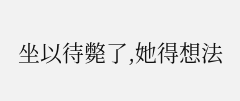坐以待斃了,她得想法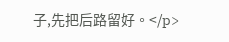子,先把后路留好。</p>